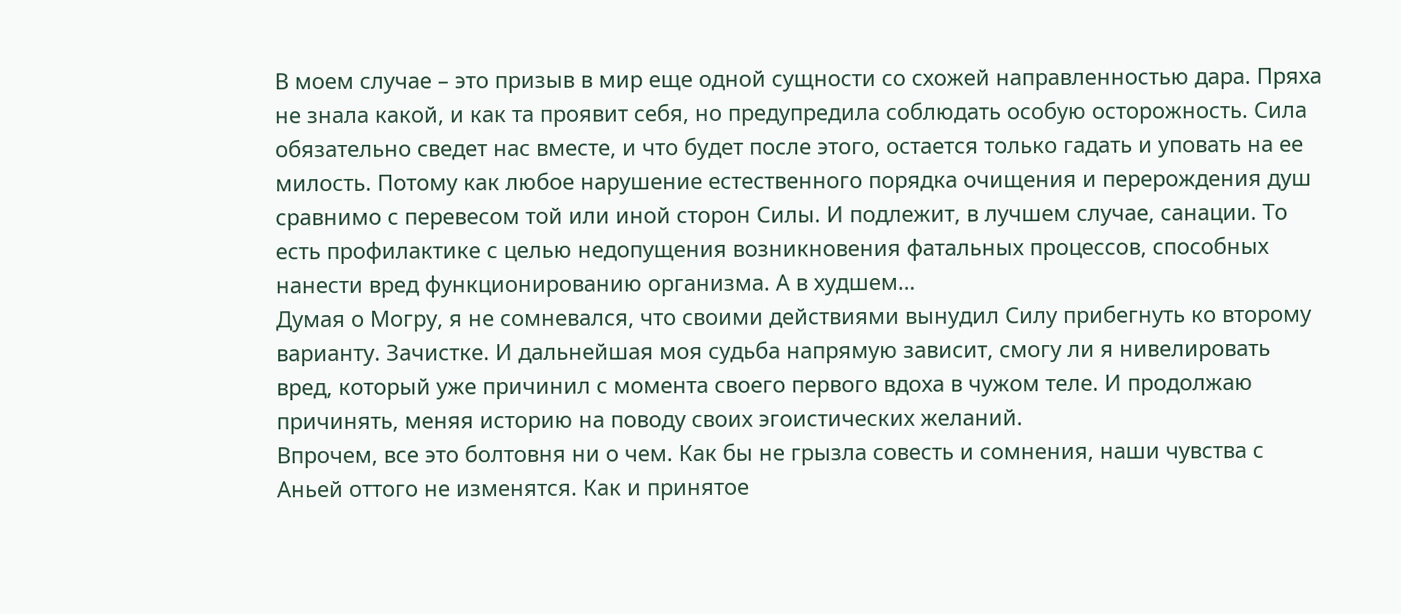В моем случае – это призыв в мир еще одной сущности со схожей направленностью дара. Пряха не знала какой, и как та проявит себя, но предупредила соблюдать особую осторожность. Сила обязательно сведет нас вместе, и что будет после этого, остается только гадать и уповать на ее милость. Потому как любое нарушение естественного порядка очищения и перерождения душ сравнимо с перевесом той или иной сторон Силы. И подлежит, в лучшем случае, санации. То есть профилактике с целью недопущения возникновения фатальных процессов, способных нанести вред функционированию организма. А в худшем…
Думая о Могру, я не сомневался, что своими действиями вынудил Силу прибегнуть ко второму варианту. Зачистке. И дальнейшая моя судьба напрямую зависит, смогу ли я нивелировать вред, который уже причинил с момента своего первого вдоха в чужом теле. И продолжаю причинять, меняя историю на поводу своих эгоистических желаний.
Впрочем, все это болтовня ни о чем. Как бы не грызла совесть и сомнения, наши чувства с Аньей оттого не изменятся. Как и принятое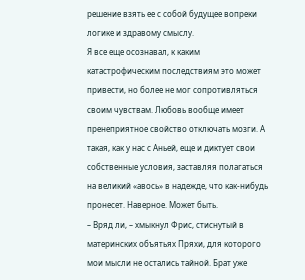решение взять ее с собой будущее вопреки логике и здравому смыслу.
Я все еще осознавал, к каким катастрофическим последствиям это может привести, но более не мог сопротивляться своим чувствам. Любовь вообще имеет пренеприятное свойство отключать мозги. А такая, как у нас с Аньей, еще и диктует свои собственные условия, заставляя полагаться на великий «авось» в надежде, что как-нибудь пронесет. Наверное. Может быть.
– Вряд ли, – хмыкнул Фрис, стиснутый в материнских объятьях Пряхи, для которого мои мысли не остались тайной. Брат уже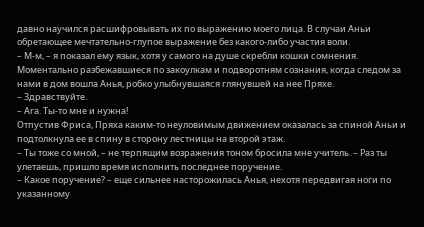давно научился расшифровывать их по выражению моего лица. В случаи Аньи обретающее мечтательно-глупое выражение без какого-либо участия воли.
– М-м, – я показал ему язык, хотя у самого на душе скребли кошки сомнения. Моментально разбежавшиеся по закоулкам и подворотням сознания, когда следом за нами в дом вошла Анья, робко улыбнувшаяся глянувшей на нее Пряхе.
– Здравствуйте.
– Ага. Ты-то мне и нужна!
Отпустив Фриса, Пряха каким-то неуловимым движением оказалась за спиной Аньи и подтолкнула ее в спину в сторону лестницы на второй этаж.
– Ты тоже со мной, – не терпящим возражения тоном бросила мне учитель. – Раз ты улетаешь, пришло время исполнить последнее поручение.
– Какое поручение? – еще сильнее насторожилась Анья, нехотя передвигая ноги по указанному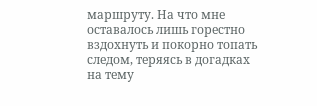маршруту. На что мне оставалось лишь горестно вздохнуть и покорно топать следом, теряясь в догадках на тему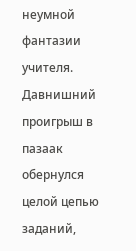неумной фантазии учителя.
Давнишний проигрыш в пазаак обернулся целой цепью заданий,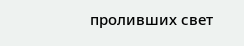проливших свет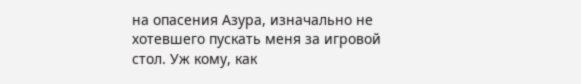на опасения Азура, изначально не хотевшего пускать меня за игровой стол. Уж кому, как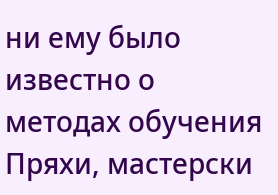ни ему было известно о методах обучения Пряхи, мастерски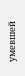умевшей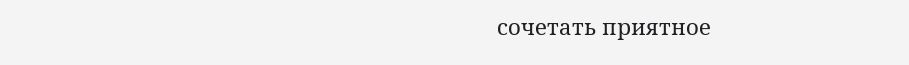сочетать приятное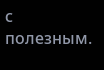с полезным.